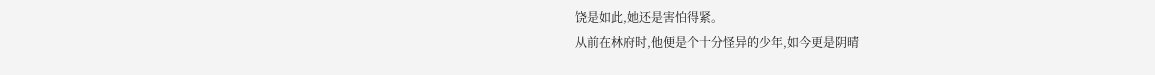饶是如此,她还是害怕得紧。
从前在林府时,他便是个十分怪异的少年,如今更是阴晴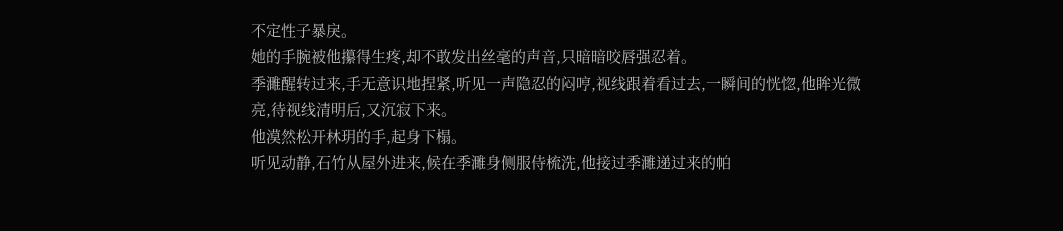不定性子暴戾。
她的手腕被他攥得生疼,却不敢发出丝毫的声音,只暗暗咬唇强忍着。
季濉醒转过来,手无意识地捏紧,听见一声隐忍的闷哼,视线跟着看过去,一瞬间的恍惚,他眸光微亮,待视线清明后,又沉寂下来。
他漠然松开林玥的手,起身下榻。
听见动静,石竹从屋外进来,候在季濉身侧服侍梳洗,他接过季濉递过来的帕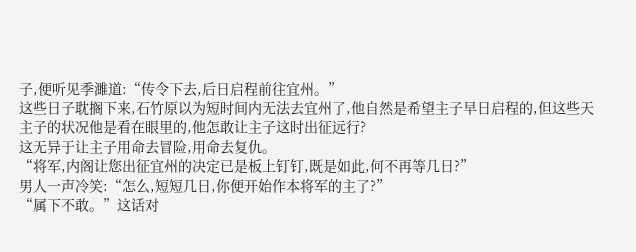子,便听见季濉道:“传令下去,后日启程前往宜州。”
这些日子耽搁下来,石竹原以为短时间内无法去宜州了,他自然是希望主子早日启程的,但这些天主子的状况他是看在眼里的,他怎敢让主子这时出征远行?
这无异于让主子用命去冒险,用命去复仇。
“将军,内阁让您出征宜州的决定已是板上钉钉,既是如此,何不再等几日?”
男人一声冷笑:“怎么,短短几日,你便开始作本将军的主了?”
“属下不敢。”这话对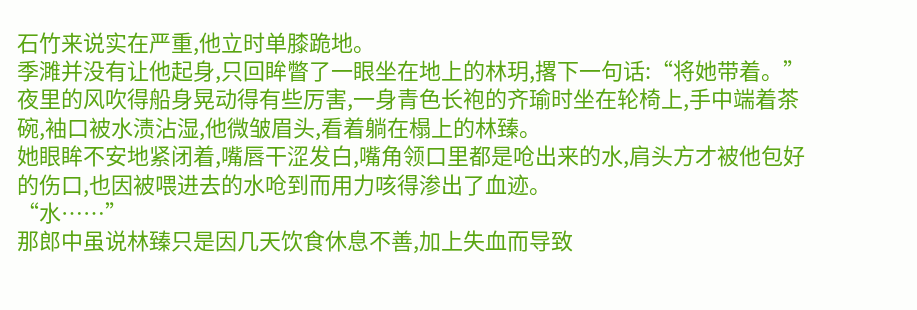石竹来说实在严重,他立时单膝跪地。
季濉并没有让他起身,只回眸瞥了一眼坐在地上的林玥,撂下一句话:“将她带着。”
夜里的风吹得船身晃动得有些厉害,一身青色长袍的齐瑜时坐在轮椅上,手中端着茶碗,袖口被水渍沾湿,他微皱眉头,看着躺在榻上的林臻。
她眼眸不安地紧闭着,嘴唇干涩发白,嘴角领口里都是呛出来的水,肩头方才被他包好的伤口,也因被喂进去的水呛到而用力咳得渗出了血迹。
“水……”
那郎中虽说林臻只是因几天饮食休息不善,加上失血而导致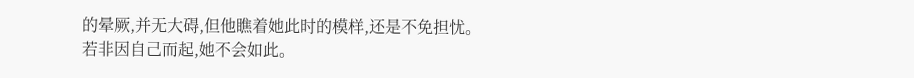的晕厥,并无大碍,但他瞧着她此时的模样,还是不免担忧。
若非因自己而起,她不会如此。